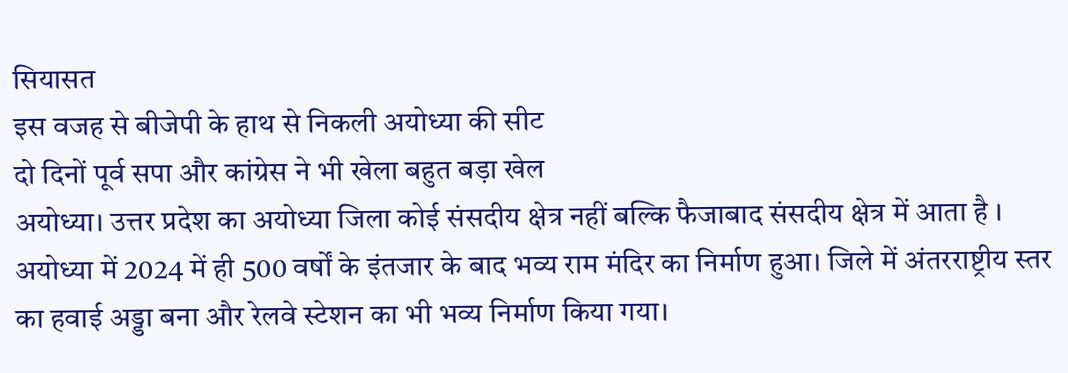सियासत
इस वजह से बीजेपी के हाथ से निकली अयोध्या की सीट
दो दिनों पूर्व सपा और कांग्रेस ने भी खेला बहुत बड़ा खेल
अयोध्या। उत्तर प्रदेश का अयोध्या जिला कोई संसदीय क्षेत्र नहीं बल्कि फैजाबाद संसदीय क्षेत्र में आता है । अयोध्या में 2024 में ही 500 वर्षों के इंतजार के बाद भव्य राम मंदिर का निर्माण हुआ। जिले में अंतरराष्ट्रीय स्तर का हवाई अड्डा बना और रेलवे स्टेशन का भी भव्य निर्माण किया गया।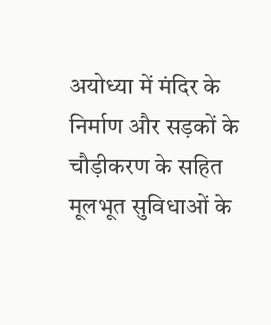अयोध्या में मंदिर के निर्माण और सड़कों के चौड़ीकरण के सहित मूलभूत सुविधाओं के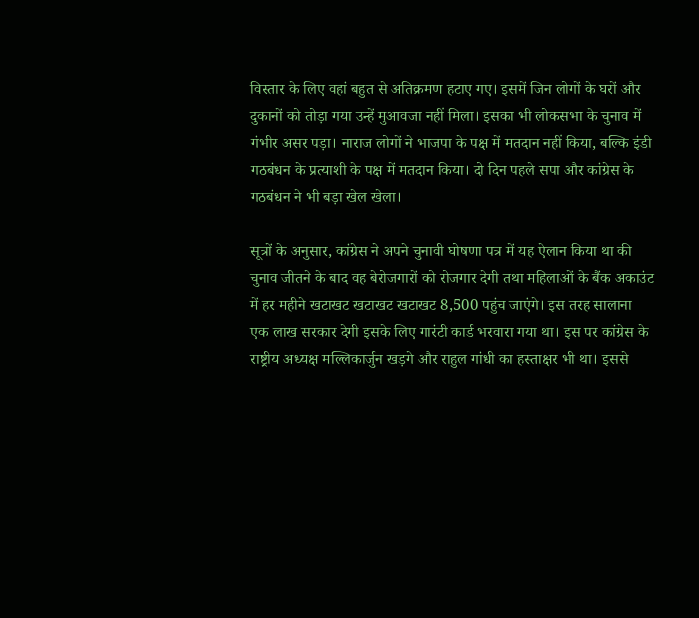विस्तार के लिए वहां बहुत से अतिक्रमण हटाए गए। इसमें जिन लोगों के घरों और दुकानों को तोड़ा गया उन्हें मुआवजा नहीं मिला। इसका भी लोकसभा के चुनाव में गंभीर असर पड़ा। नाराज लोगों ने भाजपा के पक्ष में मतदान नहीं किया, बल्कि इंडी गठबंधन के प्रत्याशी के पक्ष में मतदान किया। दो दिन पहले सपा और कांग्रेस के गठबंधन ने भी बड़ा खेल खेला।

सूत्रों के अनुसार, कांग्रेस ने अपने चुनावी घोषणा पत्र में यह ऐलान किया था की चुनाव जीतने के बाद वह बेरोजगारों को रोजगार देगी तथा महिलाओं के बैंक अकाउंट में हर महीने खटाखट खटाखट खटाखट 8,500 पहुंच जाएंगे। इस तरह सालाना एक लाख सरकार देगी इसके लिए गारंटी कार्ड भरवारा गया था। इस पर कांग्रेस के राष्ट्रीय अध्यक्ष मल्लिकार्जुन खड़गे और राहुल गांधी का हस्ताक्षर भी था। इससे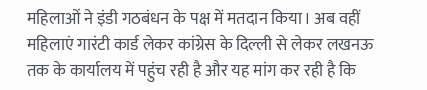महिलाओं ने इंडी गठबंधन के पक्ष में मतदान किया। अब वहीं महिलाएं गारंटी कार्ड लेकर कांग्रेस के दिल्ली से लेकर लखनऊ तक के कार्यालय में पहुंच रही है और यह मांग कर रही है कि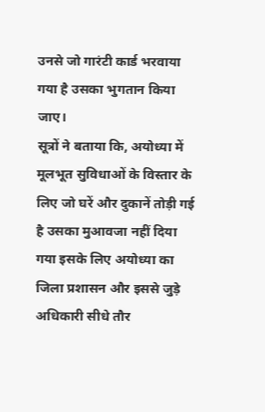उनसे जो गारंटी कार्ड भरवाया गया है उसका भुगतान किया जाए।
सूत्रों ने बताया कि, अयोध्या में मूलभूत सुविधाओं के विस्तार के लिए जो घरें और दुकानें तोड़ी गई है उसका मुआवजा नहीं दिया गया इसके लिए अयोध्या का जिला प्रशासन और इससे जुड़े अधिकारी सीधे तौर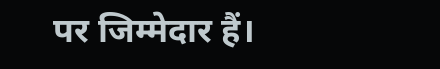पर जिम्मेदार हैं।